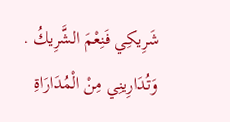شَرِيكِي فَنِعْمَ الشَّرِيكُ .
وَتُدَارِينِي مِنْ الْمُدَارَاةِ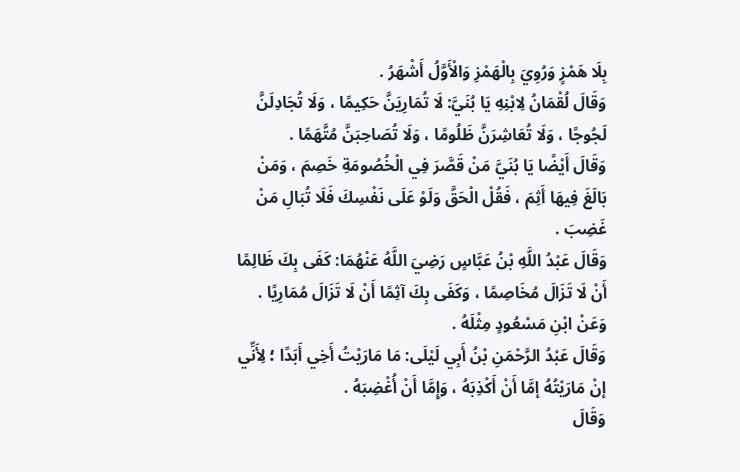بِلَا هَمْزٍ وَرُوِيَ بِالْهَمْزِ وَالْأَوَّلُ أَشْهَرُ .
وَقَالَ لُقْمَانُ لِابْنِهِ يَا بُنَيَّ: لَا تُمَارِيَنَّ حَكِيمًا ، وَلَا تُجَادِلَنَّ لَجُوجًا ، وَلَا تُعَاشِرَنَّ ظَلُومًا ، وَلَا تُصَاحِبَنَّ مُتَّهَمًا .
وَقَالَ أَيْضًا يَا بُنَيَّ مَنْ قَصَّرَ فِي الْخُصُومَةِ خَصِمَ ، وَمَنْ بَالَغَ فِيهَا أَثِمَ ، فَقُلْ الْحَقَّ وَلَوْ عَلَى نَفْسِكَ فَلَا تُبَالِ مَنْ غَضِبَ .
وَقَالَ عَبْدُ اللَّهِ بْنُ عَبَّاسٍ رَضِيَ اللَّهُ عَنْهُمَا: كَفَى بِكَ ظَالِمًا أَنْ لَا تَزَالَ مُخَاصِمًا ، وَكَفَى بِكَ آثِمًا أَنْ لَا تَزَالَ مُمَارِيًا .
وَعَنْ ابْنِ مَسْعُودٍ مِثْلَهُ .
وَقَالَ عَبْدُ الرَّحْمَنِ بْنُ أَبِي لَيْلَى: مَا مَارَيْتُ أَخِي أَبَدًا ؛ لِأَنِّي إنْ مَارَيْتُهُ إمَّا أَنْ أَكْذِبَهُ ، وَإِمَّا أَنْ أُغْضِبَهُ .
وَقَالَ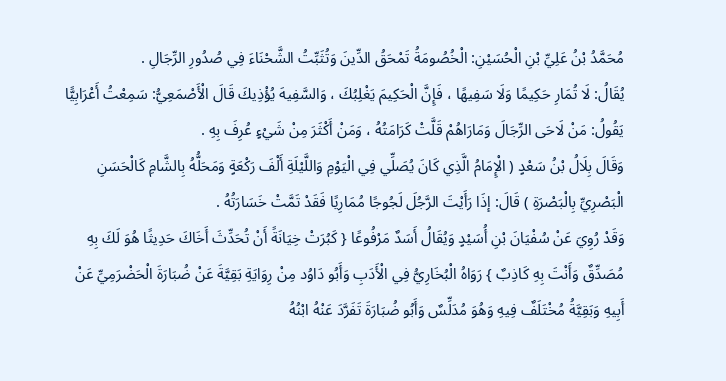مُحَمَّدُ بْنُ عَلِيِّ بْنِ الْحُسَيْنِ: الْخُصُومَةُ تَمْحَقُ الدِّينَ وَتُثَبِّتُ الشَّحْنَاءَ فِي صُدُورِ الرِّجَالِ .
يُقَالُ: لَا تُمَارِ حَكِيمًا وَلَا سَفِيهًا ، فَإِنَّ الْحَكِيمَ يَغْلِبُكَ ، وَالسَّفِيهَ يُؤْذِيكَ قَالَ الْأَصْمَعِيُّ: سَمِعْتُ أَعْرَابِيًّا يَقُولُ: مَنْ لَاحَى الرِّجَالَ وَمَارَاهُمْ قَلَّتْ كَرَامَتُهُ ، وَمَنْ أَكْثَرَ مِنْ شَيْءٍ عُرِفَ بِهِ .
وَقَالَ بِلَالُ بْنُ سَعْدٍ ( الْإِمَامُ الَّذِي كَانَ يُصَلِّي فِي الْيَوْمِ وَاللَّيْلَةِ أَلْفَ رَكْعَةٍ وَمَحَلُّهُ بِالشَّامِ كَالْحَسَنِ الْبَصْرِيِّ بِالْبَصْرَةِ ) قَالَ: إذَا رَأَيْتَ الرَّجُلَ لَجُوجًا مُمَارِيًا فَقَدْ تَمَّتْ خَسَارَتُهُ .
وَقَدْ رُوِيَ عَنْ سُفْيَانَ بْنِ أُسَيْدٍ وَيُقَالُ أَسَدٌ مَرْفُوعًا { كَبُرَتْ خِيَانَةً أَنْ تُحَدِّثَ أَخَاكَ حَدِيثًا هُوَ لَكَ بِهِ مُصَدِّقٌ وَأَنْتَ بِهِ كَاذِبٌ } رَوَاهُ الْبُخَارِيُّ فِي الْأَدَبِ وَأَبُو دَاوُد مِنْ رِوَايَةِ بَقِيَّةَ عَنْ ضُبَارَةَ الْحَضْرَمِيِّ عَنْ أَبِيهِ وَبَقِيَّةُ مُخْتَلَفٌ فِيهِ وَهُوَ مُدَلِّسٌ وَأَبُو ضُبَارَةَ تَفَرَّدَ عَنْهُ ابْنُهُ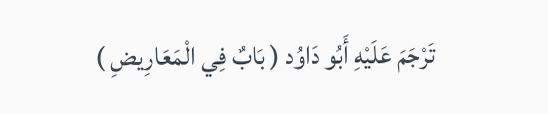تَرْجَمَ عَلَيْهِ أَبُو دَاوُد ( بَابٌ فِي الْمَعَارِيضِ )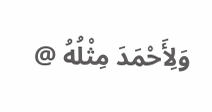وَلِأَحْمَدَ مِثْلُهُ @